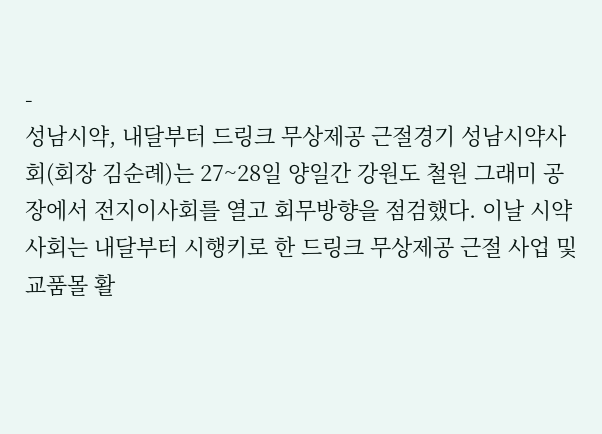-
성남시약, 내달부터 드링크 무상제공 근절경기 성남시약사회(회장 김순례)는 27~28일 양일간 강원도 철원 그래미 공장에서 전지이사회를 열고 회무방향을 점검했다. 이날 시약사회는 내달부터 시행키로 한 드링크 무상제공 근절 사업 및 교품몰 활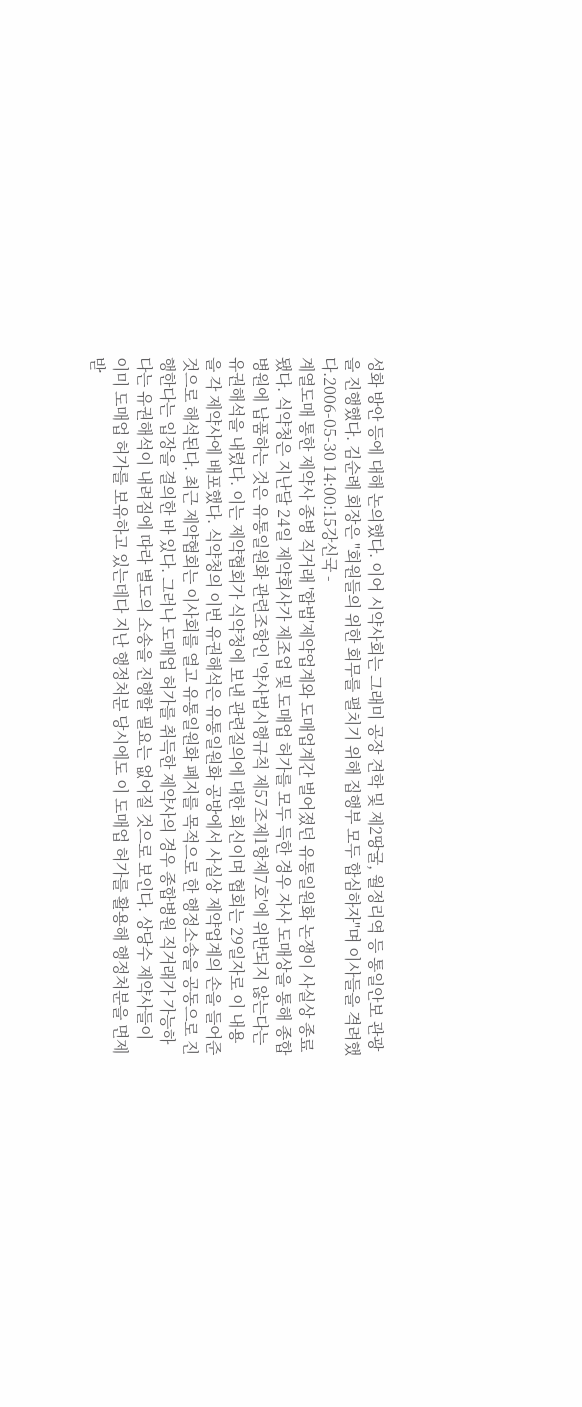성화 방안 등에 대해 논의했다. 이어 시약사회는 그래미 공장 견학 및 제2땅굴, 월정리역 등 통일안보 관광을 진행했다. 김순례 회장은 "회원들의 위한 회무를 펼치기 위해 집행부 모두 합심하자"며 이사들을 격려했다.2006-05-30 14:00:15강신국 -
계열도매 통한 제약사 종병 직거래 '합법'제약업계와 도매업계간 벌어졌던 유통일원화 논쟁이 사실상 종료됐다. 식약청은 지난달 24일 제약회사가 제조업 및 도매업 허가를 모두 득한 경우 자사 도매상을 통해 종합병원에 납품하는 것은 유통일원화 관련조항인 '약사법시행규칙 제57조제1항제7호'에 위반되지 않는다는 유권해석을 내렸다. 이는 제약협회가 식약청에 보낸 관련질의에 대한 회신이며 협회는 29일자로 이 내용을 각 제약사에 배포했다. 식약청의 이번 유권해석은 유통일원화 공방에서 사실상 제약업계의 손을 들어준 것으로 해석된다. 최근 제약협회는 이사회를 열고 유통일원화 폐지를 목적으로 한 행정소송을 공동으로 진행한다는 입장을 결의한 바 있다. 그러나 도매업 허가를 취득한 제약사의 경우 종합병원 직거래가 가능하다는 유권해석이 내려짐에 따라 별도의 소송을 진행할 필요는 없어질 것으로 보인다. 상당수 제약사들이 이미 도매업 허가를 보유하고 있는데다 지난 행정처분 당시에도 이 도매업 허가를 활용해 행정처분을 면제받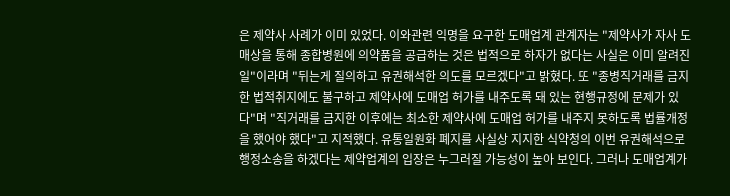은 제약사 사례가 이미 있었다. 이와관련 익명을 요구한 도매업계 관계자는 "제약사가 자사 도매상을 통해 종합병원에 의약품을 공급하는 것은 법적으로 하자가 없다는 사실은 이미 알려진 일"이라며 "뒤는게 질의하고 유권해석한 의도를 모르겠다"고 밝혔다. 또 "종병직거래를 금지한 법적취지에도 불구하고 제약사에 도매업 허가를 내주도록 돼 있는 현행규정에 문제가 있다"며 "직거래를 금지한 이후에는 최소한 제약사에 도매업 허가를 내주지 못하도록 법률개정을 했어야 했다"고 지적했다. 유통일원화 폐지를 사실상 지지한 식약청의 이번 유권해석으로 행정소송을 하겠다는 제약업계의 입장은 누그러질 가능성이 높아 보인다. 그러나 도매업계가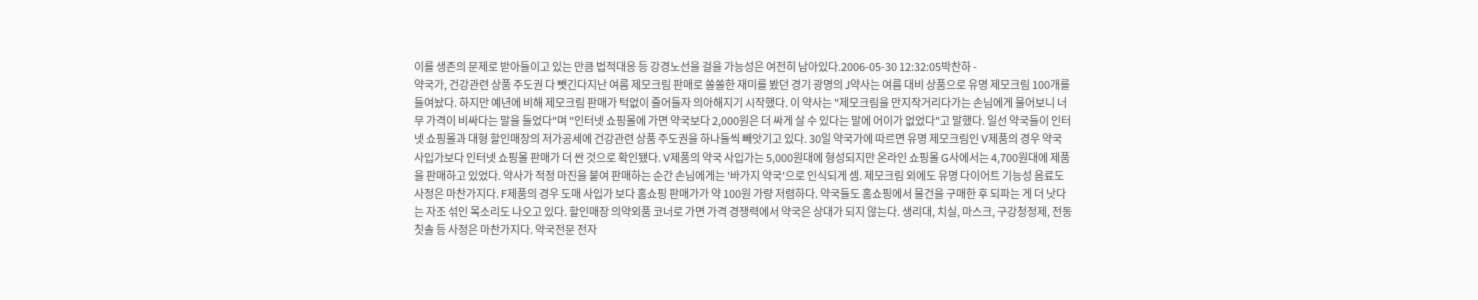이를 생존의 문제로 받아들이고 있는 만큼 법적대응 등 강경노선을 걸을 가능성은 여전히 남아있다.2006-05-30 12:32:05박찬하 -
약국가, 건강관련 상품 주도권 다 뺏긴다지난 여름 제모크림 판매로 쏠쏠한 재미를 봤던 경기 광명의 J약사는 여름 대비 상품으로 유명 제모크림 100개를 들여놨다. 하지만 예년에 비해 제모크림 판매가 턱없이 줄어들자 의아해지기 시작했다. 이 약사는 "제모크림을 만지작거리다가는 손님에게 물어보니 너무 가격이 비싸다는 말을 들었다"며 "인터넷 쇼핑몰에 가면 약국보다 2,000원은 더 싸게 살 수 있다는 말에 어이가 없었다"고 말했다. 일선 약국들이 인터넷 쇼핑몰과 대형 할인매장의 저가공세에 건강관련 상품 주도권을 하나둘씩 빼앗기고 있다. 30일 약국가에 따르면 유명 제모크림인 V제품의 경우 약국 사입가보다 인터넷 쇼핑몰 판매가 더 싼 것으로 확인됐다. V제품의 약국 사입가는 5,000원대에 형성되지만 온라인 쇼핑몰 G사에서는 4,700원대에 제품을 판매하고 있었다. 약사가 적정 마진을 붙여 판매하는 순간 손님에게는 '바가지 약국'으로 인식되게 셈. 제모크림 외에도 유명 다이어트 기능성 음료도 사정은 마찬가지다. F제품의 경우 도매 사입가 보다 홈쇼핑 판매가가 약 100원 가량 저렴하다. 약국들도 홈쇼핑에서 물건을 구매한 후 되파는 게 더 낫다는 자조 섞인 목소리도 나오고 있다. 할인매장 의약외품 코너로 가면 가격 경쟁력에서 약국은 상대가 되지 않는다. 생리대, 치실, 마스크, 구강청정제, 전동칫솔 등 사정은 마찬가지다. 약국전문 전자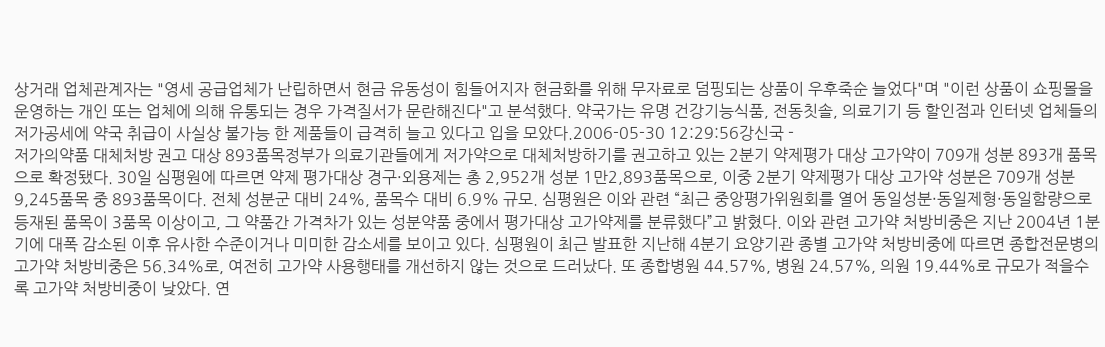상거래 업체관계자는 "영세 공급업체가 난립하면서 현금 유동성이 힘들어지자 현금화를 위해 무자료로 덤핑되는 상품이 우후죽순 늘었다"며 "이런 상품이 쇼핑몰을 운영하는 개인 또는 업체에 의해 유통되는 경우 가격질서가 문란해진다"고 분석했다. 약국가는 유명 건강기능식품, 전동칫솔, 의료기기 등 할인점과 인터넷 업체들의 저가공세에 약국 취급이 사실상 불가능 한 제품들이 급격히 늘고 있다고 입을 모았다.2006-05-30 12:29:56강신국 -
저가의약품 대체처방 권고 대상 893품목정부가 의료기관들에게 저가약으로 대체처방하기를 권고하고 있는 2분기 약제평가 대상 고가약이 709개 성분 893개 품목으로 확정됐다. 30일 심평원에 따르면 약제 평가대상 경구·외용제는 총 2,952개 성분 1만2,893품목으로, 이중 2분기 약제평가 대상 고가약 성분은 709개 성분 9,245품목 중 893품목이다. 전체 성분군 대비 24%, 품목수 대비 6.9% 규모. 심평원은 이와 관련 “최근 중앙평가위원회를 열어 동일성분·동일제형·동일함량으로 등재된 품목이 3품목 이상이고, 그 약품간 가격차가 있는 성분약품 중에서 평가대상 고가약제를 분류했다”고 밝혔다. 이와 관련 고가약 처방비중은 지난 2004년 1분기에 대폭 감소된 이후 유사한 수준이거나 미미한 감소세를 보이고 있다. 심평원이 최근 발표한 지난해 4분기 요양기관 종별 고가약 처방비중에 따르면 종합전문병의 고가약 처방비중은 56.34%로, 여전히 고가약 사용행태를 개선하지 않는 것으로 드러났다. 또 종합병원 44.57%, 병원 24.57%, 의원 19.44%로 규모가 적을수록 고가약 처방비중이 낮았다. 연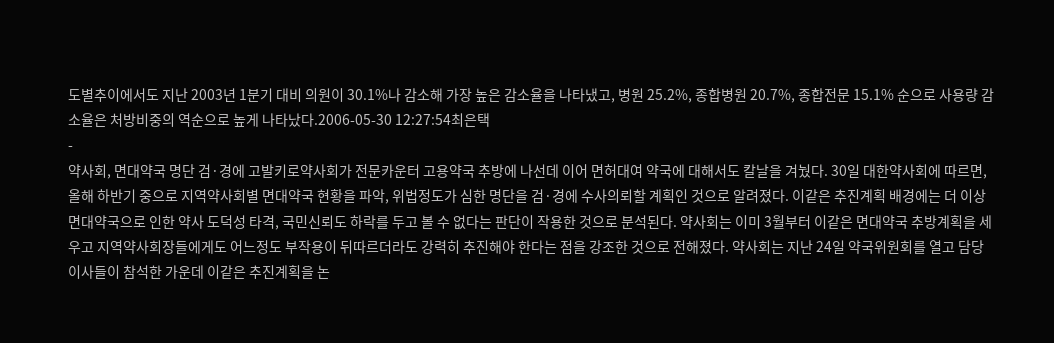도별추이에서도 지난 2003년 1분기 대비 의원이 30.1%나 감소해 가장 높은 감소율을 나타냈고, 병원 25.2%, 종합병원 20.7%, 종합전문 15.1% 순으로 사용량 감소율은 처방비중의 역순으로 높게 나타났다.2006-05-30 12:27:54최은택
-
약사회, 면대약국 명단 검·경에 고발키로약사회가 전문카운터 고용약국 추방에 나선데 이어 면허대여 약국에 대해서도 칼날을 겨눴다. 30일 대한약사회에 따르면, 올해 하반기 중으로 지역약사회별 면대약국 현황을 파악, 위법정도가 심한 명단을 검·경에 수사의뢰할 계획인 것으로 알려졌다. 이같은 추진계획 배경에는 더 이상 면대약국으로 인한 약사 도덕성 타격, 국민신뢰도 하락를 두고 볼 수 없다는 판단이 작용한 것으로 분석된다. 약사회는 이미 3월부터 이같은 면대약국 추방계획을 세우고 지역약사회장들에게도 어느정도 부작용이 뒤따르더라도 강력히 추진해야 한다는 점을 강조한 것으로 전해졌다. 약사회는 지난 24일 약국위원회를 열고 담당 이사들이 참석한 가운데 이같은 추진계획을 논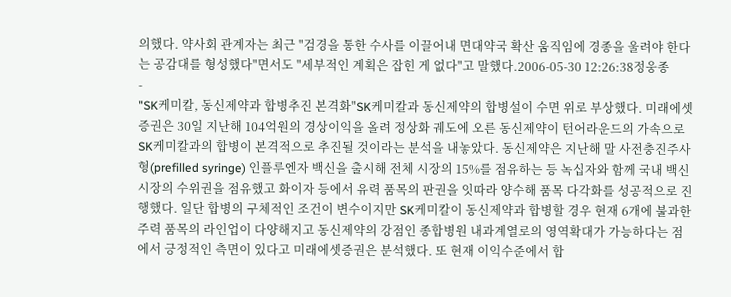의했다. 약사회 관계자는 최근 "검경을 통한 수사를 이끌어내 면대약국 확산 움직임에 경종을 울려야 한다는 공감대를 형성했다"면서도 "세부적인 계획은 잡힌 게 없다"고 말했다.2006-05-30 12:26:38정웅종
-
"SK케미칼, 동신제약과 합병추진 본격화"SK케미칼과 동신제약의 합병설이 수면 위로 부상했다. 미래에셋증권은 30일 지난해 104억원의 경상이익을 올려 정상화 궤도에 오른 동신제약이 턴어라운드의 가속으로 SK케미칼과의 합병이 본격적으로 추진될 것이라는 분석을 내놓았다. 동신제약은 지난해 말 사전충진주사형(prefilled syringe) 인플루엔자 백신을 출시해 전체 시장의 15%를 점유하는 등 녹십자와 함께 국내 백신시장의 수위권을 점유했고 화이자 등에서 유력 품목의 판권을 잇따라 양수해 품목 다각화를 성공적으로 진행했다. 일단 합병의 구체적인 조건이 변수이지만 SK케미칼이 동신제약과 합병할 경우 현재 6개에 불과한 주력 품목의 라인업이 다양해지고 동신제약의 강점인 종합병원 내과계열로의 영역확대가 가능하다는 점에서 긍정적인 측면이 있다고 미래에셋증권은 분석했다. 또 현재 이익수준에서 합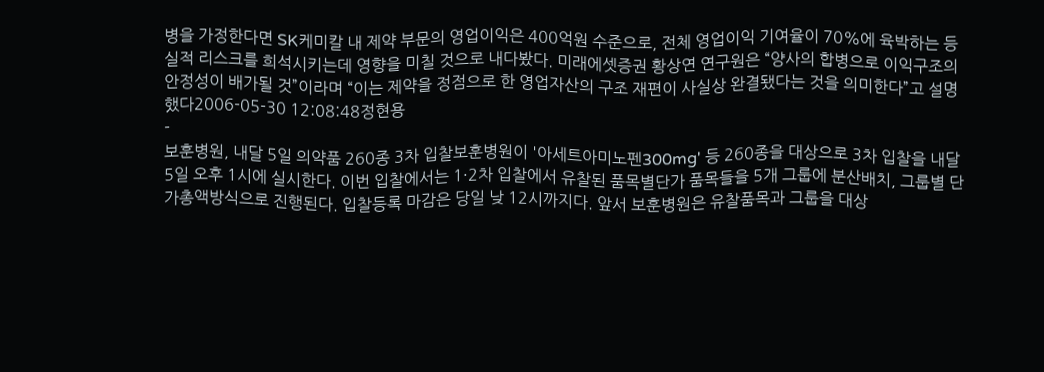병을 가정한다면 SK케미칼 내 제약 부문의 영업이익은 400억원 수준으로, 전체 영업이익 기여율이 70%에 육박하는 등 실적 리스크를 희석시키는데 영향을 미칠 것으로 내다봤다. 미래에셋증권 황상연 연구원은 “양사의 합병으로 이익구조의 안정성이 배가될 것”이라며 “이는 제약을 정점으로 한 영업자산의 구조 재편이 사실상 완결됐다는 것을 의미한다”고 설명했다2006-05-30 12:08:48정현용
-
보훈병원, 내달 5일 의약품 260종 3차 입찰보훈병원이 '아세트아미노펜300mg' 등 260종을 대상으로 3차 입찰을 내달 5일 오후 1시에 실시한다. 이번 입찰에서는 1·2차 입찰에서 유찰된 품목별단가 품목들을 5개 그룹에 분산배치, 그룹별 단가총액방식으로 진행된다. 입찰등록 마감은 당일 낮 12시까지다. 앞서 보훈병원은 유찰품목과 그룹을 대상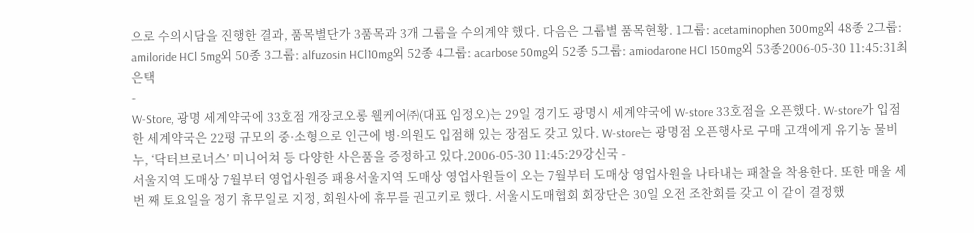으로 수의시담을 진행한 결과, 품목별단가 3품목과 3개 그룹을 수의계약 했다. 다음은 그룹별 품목현황. 1그룹: acetaminophen 300mg외 48종 2그룹: amiloride HCl 5mg외 50종 3그룹: alfuzosin HCl10mg외 52종 4그룹: acarbose 50mg외 52종 5그룹: amiodarone HCl 150mg외 53종2006-05-30 11:45:31최은택
-
W-Store, 광명 세계약국에 33호점 개장코오롱 웰케어㈜(대표 임정오)는 29일 경기도 광명시 세계약국에 W-store 33호점을 오픈했다. W-store가 입점한 세계약국은 22평 규모의 중·소형으로 인근에 병·의원도 입점해 있는 장점도 갖고 있다. W-store는 광명점 오픈행사로 구매 고객에게 유기농 물비누, ‘닥터브로너스’ 미니어쳐 등 다양한 사은품을 증정하고 있다.2006-05-30 11:45:29강신국 -
서울지역 도매상 7월부터 영업사원증 패용서울지역 도매상 영업사원들이 오는 7월부터 도매상 영업사원을 나타내는 패찰을 착용한다. 또한 매울 세 번 째 토요일을 정기 휴무일로 지정, 회원사에 휴무를 권고키로 했다. 서울시도매협회 회장단은 30일 오전 조찬회를 갖고 이 같이 결정했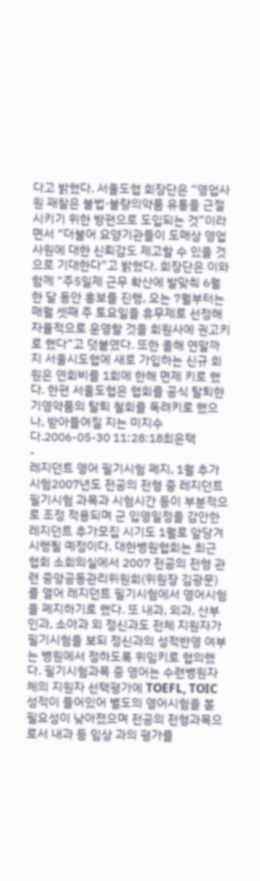다고 밝혔다. 서울도협 회장단은 “영업사원 패찰은 불법·불량의약품 유통을 근절시키기 위한 방편으로 도입되는 것”이라면서 “더불어 요양기관들이 도매상 영업사원에 대한 신뢰감도 제고할 수 있을 것으로 기대한다”고 밝혔다. 회장단은 이와 함께 “주5일제 근무 확산에 발맞춰 6월 한 달 동안 홍보를 진행, 오는 7월부터는 매월 셋째 주 토요일을 휴무제로 선정해 자율적으로 운영할 것을 회원사에 권고키로 했다”고 덧붙였다. 또한 올해 연말까지 서울시도협에 새로 가입하는 신규 회원은 연회비를 1회에 한해 면제 키로 했다. 한편 서울도협은 협회를 공식 탈퇴한 기영약품의 탈퇴 철회를 독려키로 했으나, 받아들여질 지는 미지수다.2006-05-30 11:28:18최은택
-
레지던트 영어 필기시험 폐지, 1월 추가시험2007년도 전공의 전형 중 레지던트 필기시험 과목과 시험시간 등이 부분적으로 조정 적용되며 군 입영일정을 감안한 레지던트 추가모집 시기도 1월로 앞당겨 시행될 예정이다. 대한병원협회는 최근 협회 소회의실에서 2007 전공의 전형 관련 중앙공동관리위원회(위원장 김광문)를 열어 레지던트 필기시험에서 영어시험을 폐지하기로 했다. 또 내과, 외과, 산부인과, 소아과 외 정신과도 전체 지원자가 필기시험을 보되 정신과의 성적반영 여부는 병원에서 정하도록 위임키로 협의했다. 필기시험과목 중 영어는 수련병원자체의 지원자 선택평가에 TOEFL, TOIC 성적이 들어있어 별도의 영어시험을 볼 필요성이 낮아졌으며 전공의 전형과목으로서 내과 등 임상 과의 평가를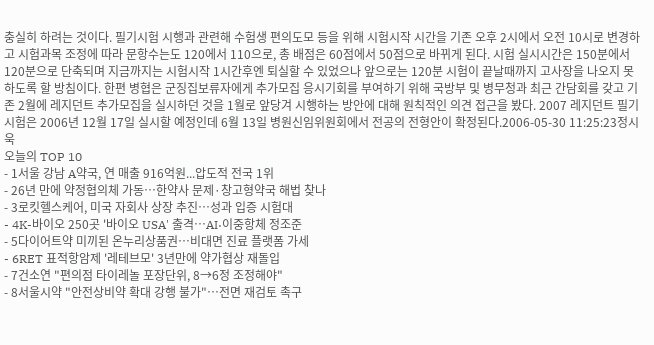충실히 하려는 것이다. 필기시험 시행과 관련해 수험생 편의도모 등을 위해 시험시작 시간을 기존 오후 2시에서 오전 10시로 변경하고 시험과목 조정에 따라 문항수는도 120에서 110으로, 총 배점은 60점에서 50점으로 바뀌게 된다. 시험 실시시간은 150분에서 120분으로 단축되며 지금까지는 시험시작 1시간후엔 퇴실할 수 있었으나 앞으로는 120분 시험이 끝날때까지 고사장을 나오지 못하도록 할 방침이다. 한편 병협은 군징집보류자에게 추가모집 응시기회를 부여하기 위해 국방부 및 병무청과 최근 간담회를 갖고 기존 2월에 레지던트 추가모집을 실시하던 것을 1월로 앞당겨 시행하는 방안에 대해 원칙적인 의견 접근을 봤다. 2007 레지던트 필기시험은 2006년 12월 17일 실시할 예정인데 6월 13일 병원신임위원회에서 전공의 전형안이 확정된다.2006-05-30 11:25:23정시욱
오늘의 TOP 10
- 1서울 강남 A약국, 연 매출 916억원...압도적 전국 1위
- 26년 만에 약정협의체 가동…한약사 문제·창고형약국 해법 찾나
- 3로킷헬스케어, 미국 자회사 상장 추진…성과 입증 시험대
- 4K-바이오 250곳 '바이오 USA' 출격…AI·이중항체 정조준
- 5다이어트약 미끼된 온누리상품권…비대면 진료 플랫폼 가세
- 6RET 표적항암제 '레테브모' 3년만에 약가협상 재돌입
- 7건소연 "편의점 타이레놀 포장단위, 8→6정 조정해야"
- 8서울시약 "안전상비약 확대 강행 불가"…전면 재검토 촉구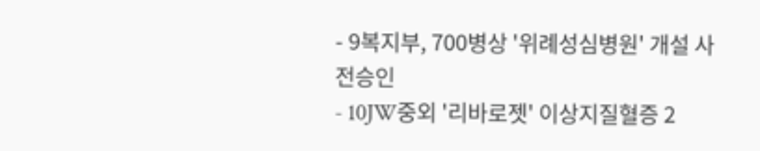- 9복지부, 700병상 '위례성심병원' 개설 사전승인
- 10JW중외 '리바로젯' 이상지질혈증 2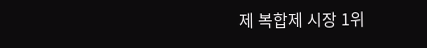제 복합제 시장 1위